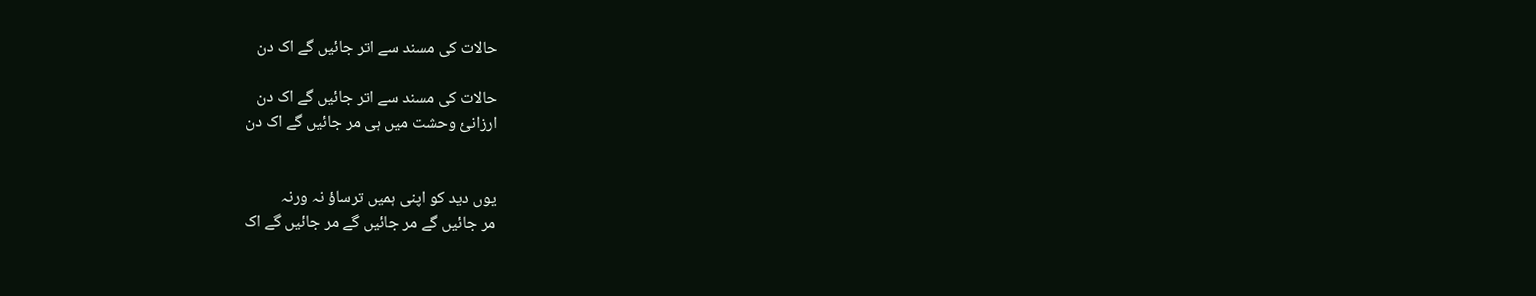حالات کی مسند سے اتر جائیں گے اک دن

حالات کی مسند سے اتر جائیں گے اک دن
ارزانیٔ وحشت میں ہی مر جائیں گے اک دن


یوں دید کو اپنی ہمیں ترساؤ نہ ورنہ
مر جائیں گے مر جائیں گے مر جائیں گے اک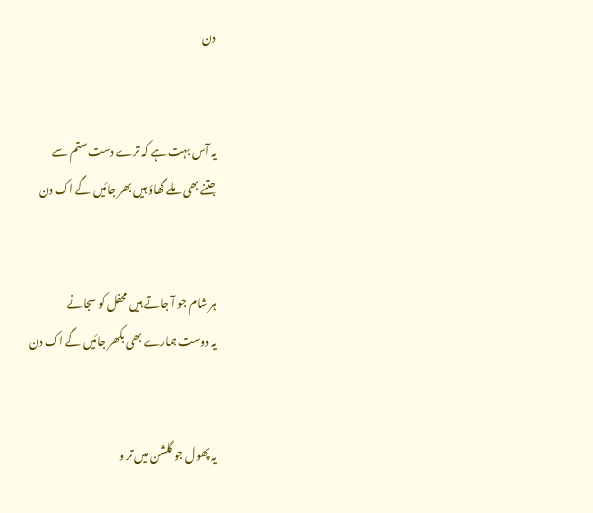دن


یہ آس بہت ہے کہ ترے دست ستم سے
جتنے بھی ملے گھاؤ ہیں بھر جائیں گے اک دن


ہر شام جو آ جاتے ہیں محفل کو سجانے
یہ دوست ہمارے بھی بکھر جائیں گے اک دن


یہ پھول جو گلشن میں تر و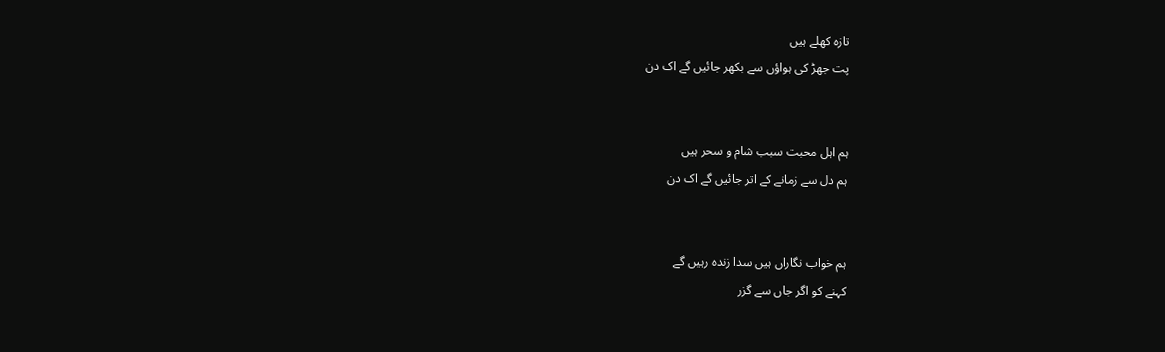تازہ کھلے ہیں
پت جھڑ کی ہواؤں سے بکھر جائیں گے اک دن


ہم اہل محبت سبب شام و سحر ہیں
ہم دل سے زمانے کے اتر جائیں گے اک دن


ہم خواب نگاراں ہیں سدا زندہ رہیں گے
کہنے کو اگر جاں سے گزر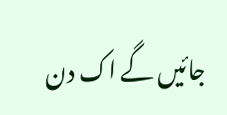جائیں گے اک دن